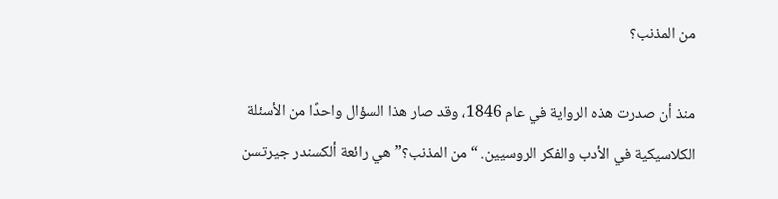من المذنب؟

منذ أن صدرت هذه الرواية في عام 1846، وقد صار هذا السؤال واحدًا من الأسئلة الكلاسيكية في الأدب والفكر الروسيين. “من المذنب؟” هي رائعة ألكسندر جيرتسن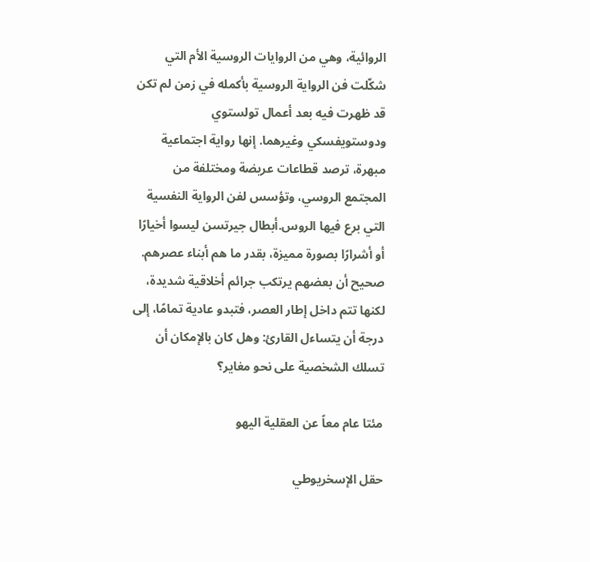الروائية، وهي من الروايات الروسية الأم التي شكّلت فن الرواية الروسية بأكمله في زمن لم تكن قد ظهرت فيه بعد أعمال تولستوي ودوستويفسكي وغيرهما. إنها رواية اجتماعية مبهرة، ترصد قطاعات عريضة ومختلفة من المجتمع الروسي، وتؤسس لفن الرواية النفسية التي برع فيها الروس.أبطال جيرتسن ليسوا أخيارًا أو أشرارًا بصورة مميزة، بقدر ما هم أبناء عصرهم. صحيح أن بعضهم يرتكب جرائم أخلاقية شديدة، لكنها تتم داخل إطار العصر، فتبدو عادية تمامًا، إلى درجة أن يتساءل القارئ: وهل كان بالإمكان أن تسلك الشخصية على نحو مغاير؟

مئتا عام معاً عن العقلية اليهو

حقل الإسخريوطي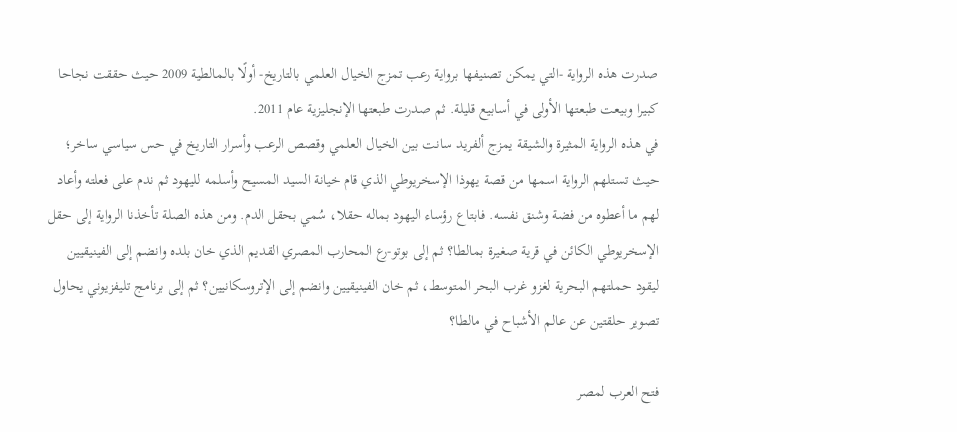صدرت هذه الرواية -التي يمكن تصنيفها برواية رعب تمزج الخيال العلمي بالتاريخ- أولًا بالمالطية 2009 حيث حققت نجاحا كبيرا وبيعت طبعتها الأولى في أسابيع قليلة. ثم صدرت طبعتها الإنجليزية عام 2011.
في هذه الرواية المثيرة والشيقة يمزج ألفريد سانت بين الخيال العلمي وقصص الرعب وأسرار التاريخ في حس سياسي ساخر؛ حيث تستلهم الرواية اسمها من قصة يهوذا الإسخريوطي الذي قام خيانة السيد المسيح وأسلمه لليهود ثم ندم على فعلته وأعاد لهم ما أعطوه من فضة وشنق نفسه. فابتاع رؤساء اليهود بماله حقلا، سُمي بحقل الدم. ومن هذه الصلة تأخذنا الرواية إلى حقل الإسخريوطي الكائن في قرية صغيرة بمالطا؟ ثم إلى بوتو-رع المحارب المصري القديم الذي خان بلده وانضم إلى الفينيقيين ليقود حملتهم البحرية لغزو غرب البحر المتوسط، ثم خان الفينيقيين وانضم إلى الإتروسكانيين؟ ثم إلى برنامج تليفزيوني يحاول تصوير حلقتين عن عالم الأشباح في مالطا؟

فتح العرب لمصر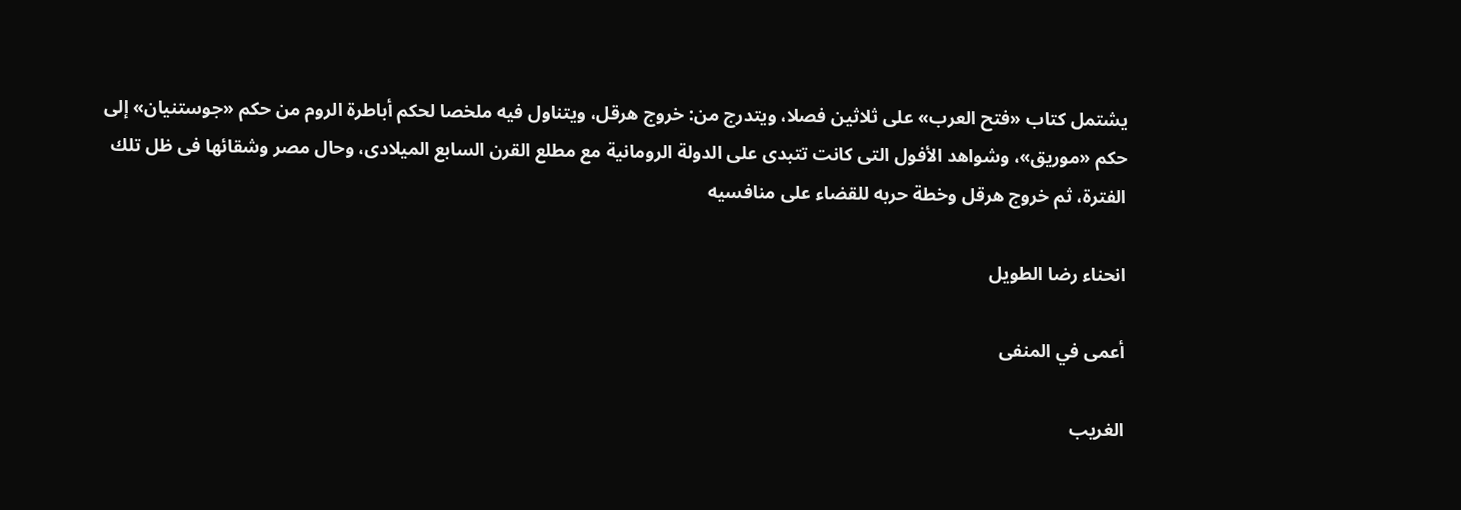يشتمل كتاب «فتح العرب» على ثلاثين فصلا، ويتدرج من: خروج هرقل، ويتناول فيه ملخصا لحكم أباطرة الروم من حكم «جوستنيان» إلى حكم «موريق»، وشواهد الأفول التى كانت تتبدى على الدولة الرومانية مع مطلع القرن السابع الميلادى، وحال مصر وشقائها فى ظل تلك الفترة، ثم خروج هرقل وخطة حربه للقضاء على منافسيه

انحناء رضا الطويل

أعمى في المنفى

الغريب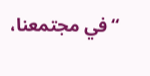“في مجتمعنا،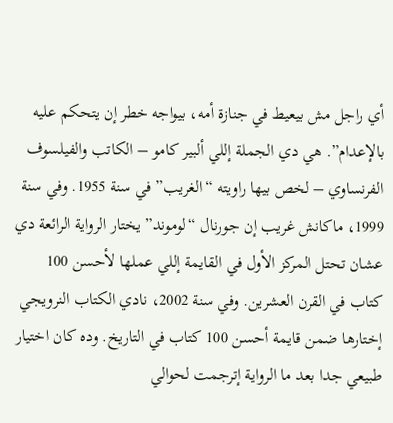أي راجل مش بيعيط في جنازة أمه، بيواجه خطر إن يتحكم عليه بالإعدام”. هي دي الجملة إللي ألبير كامو – الكاتب والفيلسوف الفرنساوي – لخص بيها راويته “الغريب” في سنة 1955. وفي سنة 1999، ماكانش غريب إن جورنال “لوموند” يختار الرواية الرائعة دي عشان تحتل المركز الأول في القايمة إللي عملها لأحسن 100 كتاب في القرن العشرين. وفي سنة 2002، نادي الكتاب النرويجي إختارها ضمن قايمة أحسن 100 كتاب في التاريخ. وده كان اختيار طبيعي جدا بعد ما الرواية إترجمت لحوالي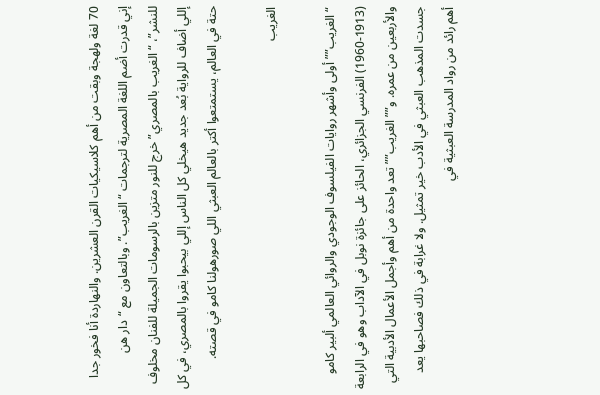70 لغة ولهجة وبقت من أهم كلاسيكيات القرن العشرين. والنهاردة أنا فخور جدا إني قدرت أضم اللغة المصرية لترجمات “الغريب”. وبالتعاون مع “دار هن للنشر”، “الغريب بالمصري” خرج للنور متزين بالرسومات الجميلة للفنان مخلوف إللي أضاف للرواية بُعد جديد هيخلي كل الناس إللي بيحبوا يقروا بالمصري، في كل حتة في العالم، يستمتعوا أكتر بالعالم العبثي اللي صورهولنا كامو في قصته.

الغريب

“الغريب”” أولى وأشهر روايات الفيلسوف الوجودي والروائي العالمي ألبير كامو (1913-1960) الفرنسي الجزائري، الحائز على جائزة نوبل في الآداب وهو في الرابعة والأربعين من عمره. و””الغريب”” تعد واحدة من أهم وأجمل الأعمال الأدبية التي جسدت المذهب العبثي في الأدب خير تمثيل. ولا غرابة في ذلك فصاحبها يعد أهم رائد من رواد المدرسة العبثية في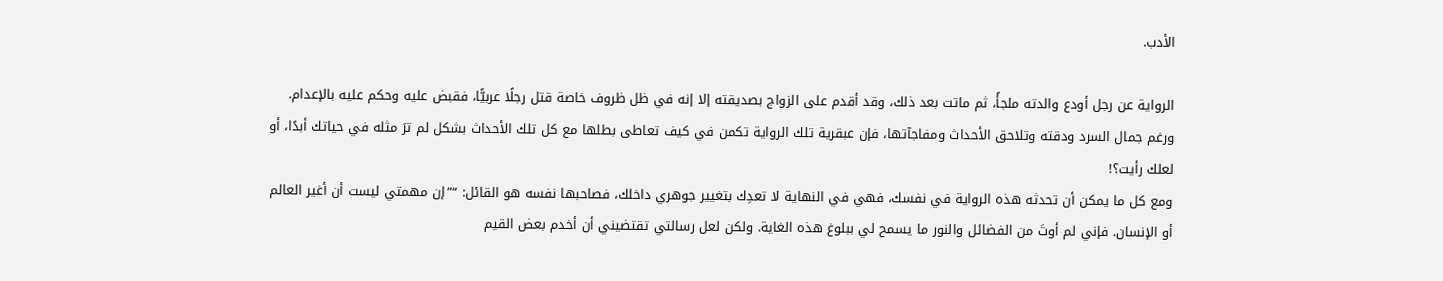الأدب.

الرواية عن رجل أودع والدته ملجأً، ثم ماتت بعد ذلك، وقد أقدم على الزواج بصديقته إلا إنه في ظل ظروف خاصة قتل رجلًا عربيًّا، فقبض عليه وحكم عليه بالإعدام. ورغم جمال السرد ودقته وتلاحق الأحداث ومفاجآتها، فإن عبقرية تلك الرواية تكمن في كيف تعاطى بطلها مع كل تلك الأحداث بشكل لم ترَ مثله في حياتك أبدًا، أو لعلك رأيت؟!
ومع كل ما يمكن أن تحدثه هذه الرواية في نفسك، فهي في النهاية لا تعدِك بتغيير جوهري داخلك، فصاحبها نفسه هو القائل: “”إن مهمتي ليست أن أغير العالم أو الإنسان. فإني لم أوتَ من الفضائل والنور ما يسمح لي ببلوغ هذه الغاية. ولكن لعل رسالتي تقتضيني أن أخدم بعض القيم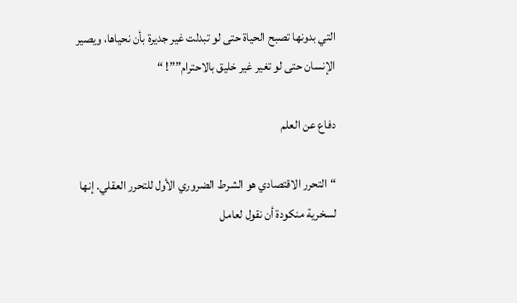التي بدونها تصبح الحياة حتى لو تبدلت غير جديرة بأن نحياها، ويصير الإنسان حتى لو تغير غير خليق بالاحترام””! “

دفاع عن العلم

“التحرر الاقتصادي هو الشرط الضروري الأول للتحرر العقلي. إنها لسخرية منكودة أن نقول لعامل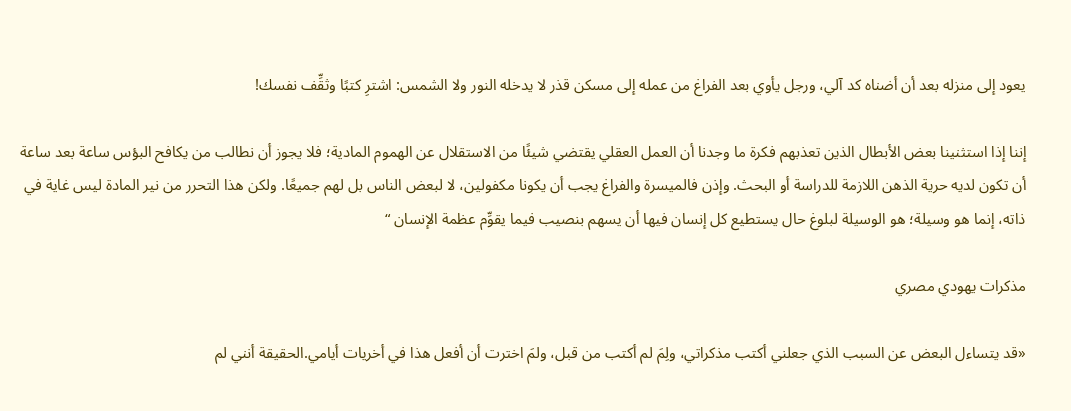يعود إلى منزله بعد أن أضناه كد آلي، ورجل يأوي بعد الفراغ من عمله إلى مسكن قذر لا يدخله النور ولا الشمس: اشترِ كتبًا وثقِّف نفسك!

إننا إذا استثنينا بعض الأبطال الذين تعذبهم فكرة ما وجدنا أن العمل العقلي يقتضي شيئًا من الاستقلال عن الهموم المادية؛ فلا يجوز أن نطالب من يكافح البؤس ساعة بعد ساعة أن تكون لديه حرية الذهن اللازمة للدراسة أو البحث. وإذن فالميسرة والفراغ يجب أن يكونا مكفولين، لا لبعض الناس بل لهم جميعًا. ولكن هذا التحرر من نير المادة ليس غاية في ذاته، إنما هو وسيلة؛ هو الوسيلة لبلوغ حال يستطيع كل إنسان فيها أن يسهم بنصيب فيما يقوِّم عظمة الإنسان “

مذكرات يهودي مصري

«قد يتساءل البعض عن السبب الذي جعلني أكتب مذكراتي، ولِمَ لم أكتب من قبل، ولمَ اخترت أن أفعل هذا في أخريات أيامي.الحقيقة أنني لم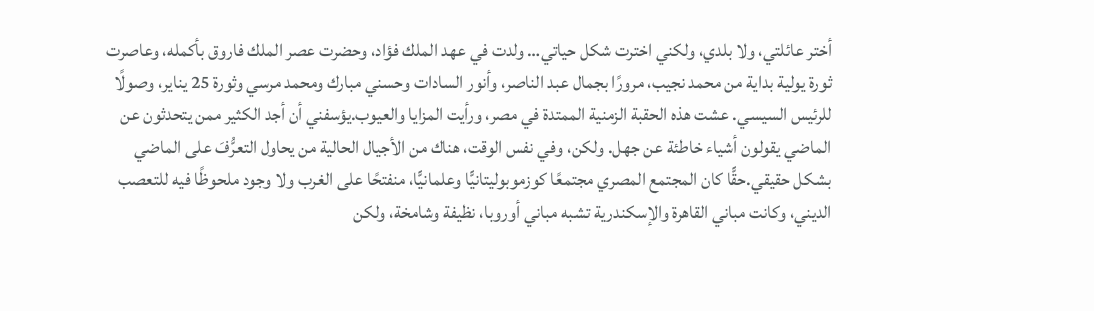أختر عائلتي، ولا بلدي، ولكني اخترت شكل حياتي… ولدت في عهد الملك فؤاد، وحضرت عصر الملك فاروق بأكمله، وعاصرت ثورة يولية بداية من محمد نجيب، مرورًا بجمال عبد الناصر، وأنور السادات وحسني مبارك ومحمد مرسي وثورة 25 يناير، وصولًا للرئيس السيسي. عشت هذه الحقبة الزمنية الممتدة في مصر، ورأيت المزايا والعيوب.يؤسفني أن أجد الكثير ممن يتحدثون عن الماضي يقولون أشياء خاطئة عن جهل. ولكن، وفي نفس الوقت، هناك من الأجيال الحالية من يحاول التعرُّفَ على الماضي بشكل حقيقي.حقًّا كان المجتمع المصري مجتمعًا كوزموبوليتانيًّا وعلمانيًّا، منفتحًا على الغرب ولا وجود ملحوظًا فيه للتعصب الديني، وكانت مباني القاهرة والإسكندرية تشبه مباني أوروبا، نظيفة وشامخة، ولكن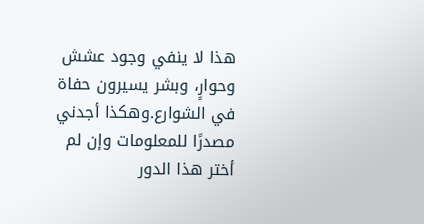هذا لا ينفي وجود عشش وحوارٍ، وبشر يسيرون حفاة في الشوارع.وهكذا أجدني مصدرًا للمعلومات وإن لم أختر هذا الدور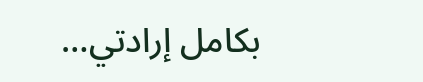بكامل إرادتي…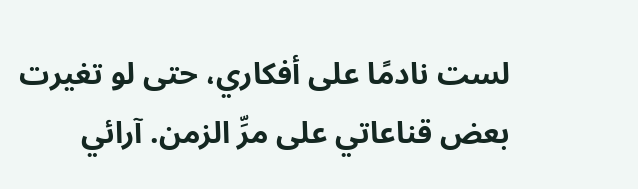لست نادمًا على أفكاري، حتى لو تغيرت بعض قناعاتي على مرِّ الزمن. آرائي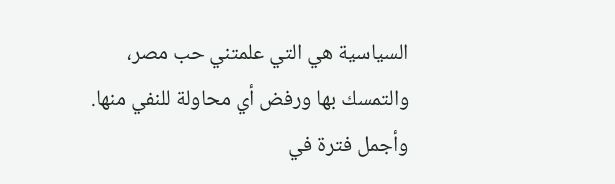السياسية هي التي علمتني حب مصر، والتمسك بها ورفض أي محاولة للنفي منها. وأجمل فترة في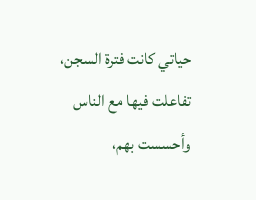حياتي كانت فترة السجن، تفاعلت فيها مع الناس وأحسست بهم،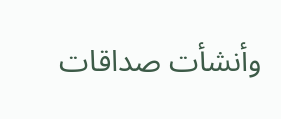وأنشأت صداقات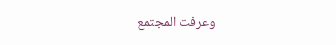وعرفت المجتمع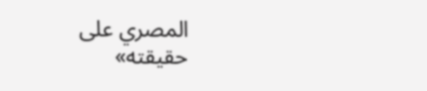المصري على حقيقته»